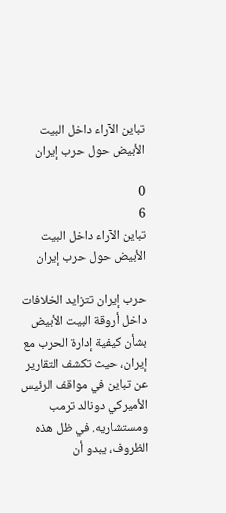تباين الآراء داخل البيت الأبيض حول حرب إيران

0
6
تباين الآراء داخل البيت الأبيض حول حرب إيران

حرب إيران تتزايد الخلافات داخل أروقة البيت الأبيض بشأن كيفية إدارة الحرب مع إيران، حيث تكشف التقارير عن تباين في مواقف الرئيس الأميركي دونالد ترمب ومستشاريه. في ظل هذه الظروف، يبدو أن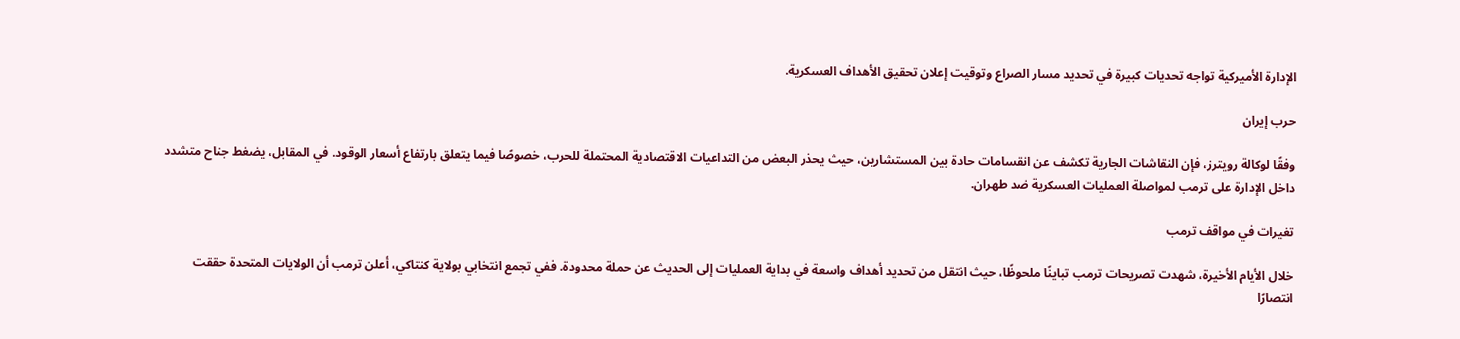الإدارة الأميركية تواجه تحديات كبيرة في تحديد مسار الصراع وتوقيت إعلان تحقيق الأهداف العسكرية.

حرب إيران

وفقًا لوكالة رويترز، فإن النقاشات الجارية تكشف عن انقسامات حادة بين المستشارين، حيث يحذر البعض من التداعيات الاقتصادية المحتملة للحرب، خصوصًا فيما يتعلق بارتفاع أسعار الوقود. في المقابل، يضغط جناح متشدد داخل الإدارة على ترمب لمواصلة العمليات العسكرية ضد طهران.

تغيرات في مواقف ترمب

خلال الأيام الأخيرة، شهدت تصريحات ترمب تباينًا ملحوظًا، حيث انتقل من تحديد أهداف واسعة في بداية العمليات إلى الحديث عن حملة محدودة. ففي تجمع انتخابي بولاية كنتاكي، أعلن ترمب أن الولايات المتحدة حققت انتصارًا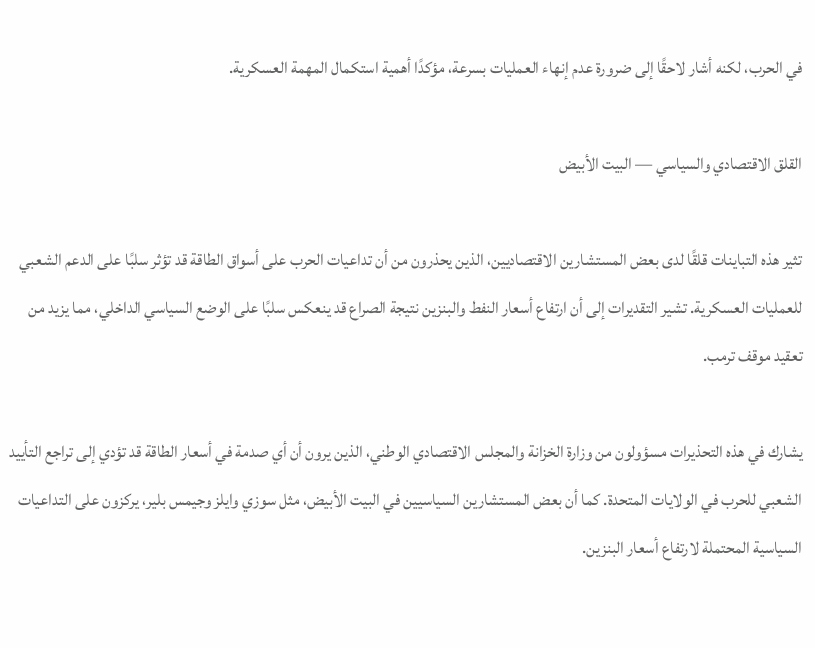في الحرب، لكنه أشار لاحقًا إلى ضرورة عدم إنهاء العمليات بسرعة، مؤكدًا أهمية استكمال المهمة العسكرية.

القلق الاقتصادي والسياسي — البيت الأبيض

تثير هذه التباينات قلقًا لدى بعض المستشارين الاقتصاديين، الذين يحذرون من أن تداعيات الحرب على أسواق الطاقة قد تؤثر سلبًا على الدعم الشعبي للعمليات العسكرية. تشير التقديرات إلى أن ارتفاع أسعار النفط والبنزين نتيجة الصراع قد ينعكس سلبًا على الوضع السياسي الداخلي، مما يزيد من تعقيد موقف ترمب.

يشارك في هذه التحذيرات مسؤولون من وزارة الخزانة والمجلس الاقتصادي الوطني، الذين يرون أن أي صدمة في أسعار الطاقة قد تؤدي إلى تراجع التأييد الشعبي للحرب في الولايات المتحدة. كما أن بعض المستشارين السياسيين في البيت الأبيض، مثل سوزي وايلز وجيمس بلير، يركزون على التداعيات السياسية المحتملة لارتفاع أسعار البنزين.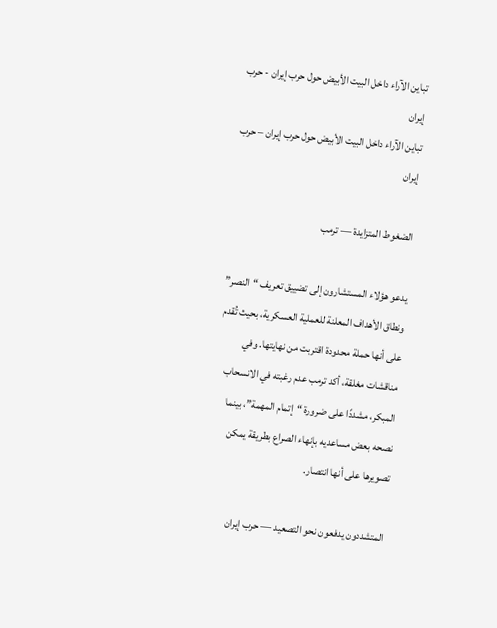تباين الآراء داخل البيت الأبيض حول حرب إيران - حرب إيران
تباين الآراء داخل البيت الأبيض حول حرب إيران – حرب إيران

الضغوط المتزايدة — ترمب

يدعو هؤلاء المستشارون إلى تضييق تعريف “النصر” ونطاق الأهداف المعلنة للعملية العسكرية، بحيث تُقدم على أنها حملة محدودة اقتربت من نهايتها. وفي مناقشات مغلقة، أكد ترمب عدم رغبته في الانسحاب المبكر، مشددًا على ضرورة “إتمام المهمة”، بينما نصحه بعض مساعديه بإنهاء الصراع بطريقة يمكن تصويرها على أنها انتصار.

المتشددون يدفعون نحو التصعيد — حرب إيران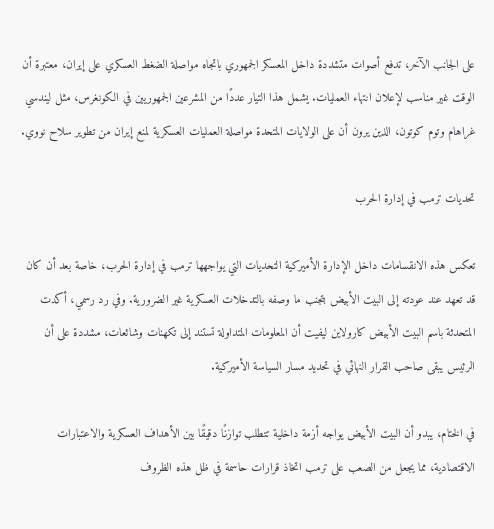على الجانب الآخر، تدفع أصوات متشددة داخل المعسكر الجمهوري باتجاه مواصلة الضغط العسكري على إيران، معتبرة أن الوقت غير مناسب لإعلان انتهاء العمليات. يشمل هذا التيار عددًا من المشرعين الجمهوريين في الكونغرس، مثل ليندسي غراهام وتوم كوتون، الذين يرون أن على الولايات المتحدة مواصلة العمليات العسكرية لمنع إيران من تطوير سلاح نووي.

تحديات ترمب في إدارة الحرب

تعكس هذه الانقسامات داخل الإدارة الأميركية التحديات التي يواجهها ترمب في إدارة الحرب، خاصة بعد أن كان قد تعهد عند عودته إلى البيت الأبيض بتجنب ما وصفه بالتدخلات العسكرية غير الضرورية. وفي رد رسمي، أكدت المتحدثة باسم البيت الأبيض كارولاين ليفيت أن المعلومات المتداولة تستند إلى تكهنات وشائعات، مشددة على أن الرئيس يبقى صاحب القرار النهائي في تحديد مسار السياسة الأميركية.

في الختام، يبدو أن البيت الأبيض يواجه أزمة داخلية تتطلب توازنًا دقيقًا بين الأهداف العسكرية والاعتبارات الاقتصادية، مما يجعل من الصعب على ترمب اتخاذ قرارات حاسمة في ظل هذه الظروف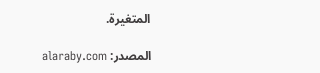المتغيرة.

المصدر: alaraby.com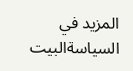المزيد في السياسةالبيت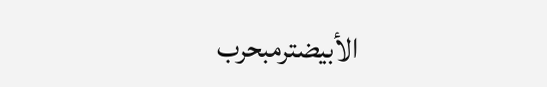الأبيضترمبحرب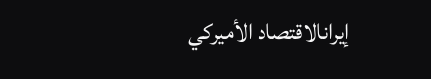إيرانالاقتصاد الأميركي